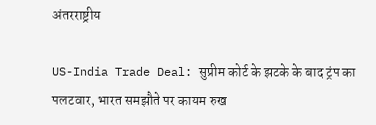अंतरराष्ट्रीय

US-India Trade Deal: सुप्रीम कोर्ट के झटके के बाद ट्रंप का पलटवार, भारत समझौते पर कायम रुख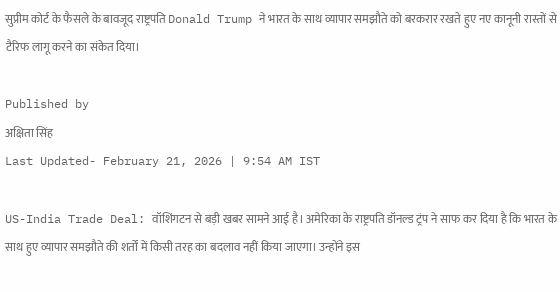सुप्रीम कोर्ट के फैसले के बावजूद राष्ट्रपति Donald Trump ने भारत के साथ व्यापार समझौते को बरकरार रखते हुए नए कानूनी रास्तों से टैरिफ लागू करने का संकेत दिया।

Published by
अक्षिता सिंह
Last Updated- February 21, 2026 | 9:54 AM IST

US-India Trade Deal: वॉशिंगटन से बड़ी खबर सामने आई है। अमेरिका के राष्ट्रपति डॉनल्ड ट्रंप ने साफ कर दिया है कि भारत के साथ हुए व्यापार समझौते की शर्तों में किसी तरह का बदलाव नहीं किया जाएगा। उन्होंने इस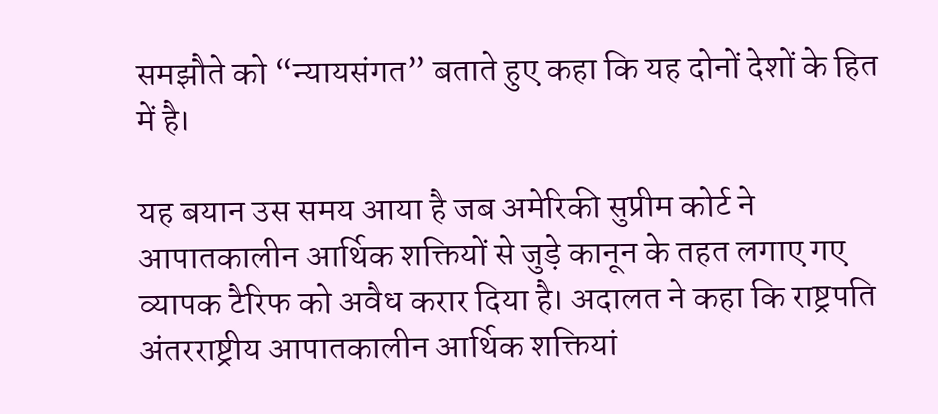समझौते को “न्यायसंगत” बताते हुए कहा कि यह दोनों देशों के हित में है।

यह बयान उस समय आया है जब अमेरिकी सुप्रीम कोर्ट ने आपातकालीन आर्थिक शक्तियों से जुड़े कानून के तहत लगाए गए व्यापक टैरिफ को अवैध करार दिया है। अदालत ने कहा कि राष्ट्रपति अंतरराष्ट्रीय आपातकालीन आर्थिक शक्तियां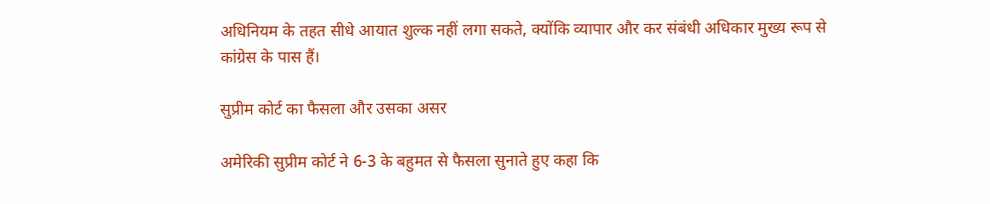अधिनियम के तहत सीधे आयात शुल्क नहीं लगा सकते, क्योंकि व्यापार और कर संबंधी अधिकार मुख्य रूप से कांग्रेस के पास हैं।

सुप्रीम कोर्ट का फैसला और उसका असर

अमेरिकी सुप्रीम कोर्ट ने 6-3 के बहुमत से फैसला सुनाते हुए कहा कि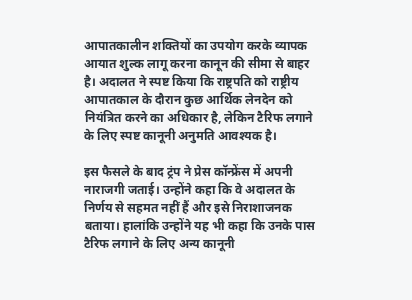आपातकालीन शक्तियों का उपयोग करके व्यापक आयात शुल्क लागू करना कानून की सीमा से बाहर है। अदालत ने स्पष्ट किया कि राष्ट्रपति को राष्ट्रीय आपातकाल के दौरान कुछ आर्थिक लेनदेन को नियंत्रित करने का अधिकार है, लेकिन टैरिफ लगाने के लिए स्पष्ट कानूनी अनुमति आवश्यक है।

इस फैसले के बाद ट्रंप ने प्रेस कॉन्फ्रेंस में अपनी नाराजगी जताई। उन्होंने कहा कि वे अदालत के निर्णय से सहमत नहीं हैं और इसे निराशाजनक बताया। हालांकि उन्होंने यह भी कहा कि उनके पास टैरिफ लगाने के लिए अन्य कानूनी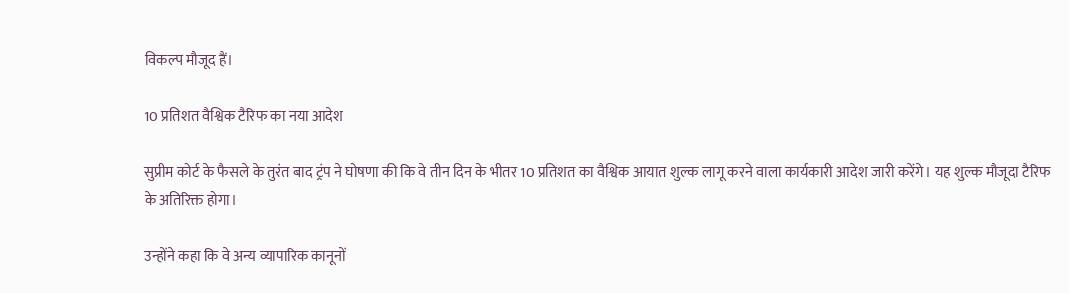विकल्प मौजूद हैं।

10 प्रतिशत वैश्विक टैरिफ का नया आदेश

सुप्रीम कोर्ट के फैसले के तुरंत बाद ट्रंप ने घोषणा की कि वे तीन दिन के भीतर 10 प्रतिशत का वैश्विक आयात शुल्क लागू करने वाला कार्यकारी आदेश जारी करेंगे। यह शुल्क मौजूदा टैरिफ के अतिरिक्त होगा।

उन्होंने कहा कि वे अन्य व्यापारिक कानूनों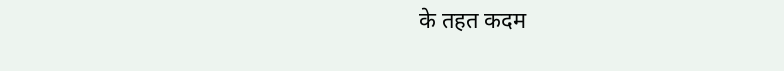के तहत कदम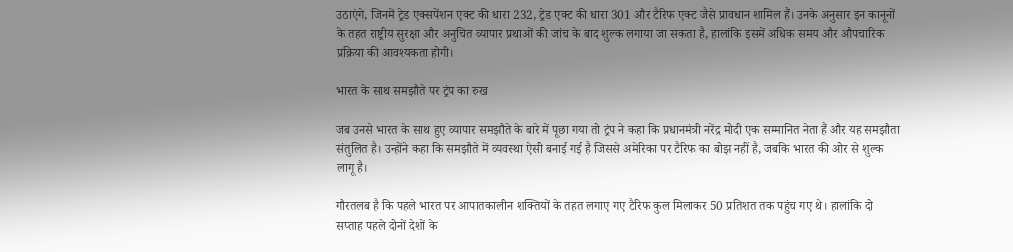उठाएंगे, जिनमें ट्रेड एक्सपेंशन एक्ट की धारा 232, ट्रेड एक्ट की धारा 301 और टैरिफ एक्ट जैसे प्रावधान शामिल हैं। उनके अनुसार इन कानूनों के तहत राष्ट्रीय सुरक्षा और अनुचित व्यापार प्रथाओं की जांच के बाद शुल्क लगाया जा सकता है, हालांकि इसमें अधिक समय और औपचारिक प्रक्रिया की आवश्यकता होगी।

भारत के साथ समझौते पर ट्रंप का रुख

जब उनसे भारत के साथ हुए व्यापार समझौते के बारे में पूछा गया तो ट्रंप ने कहा कि प्रधानमंत्री नरेंद्र मोदी एक सम्मानित नेता हैं और यह समझौता संतुलित है। उन्होंने कहा कि समझौते में व्यवस्था ऐसी बनाई गई है जिससे अमेरिका पर टैरिफ का बोझ नहीं है, जबकि भारत की ओर से शुल्क लागू है।

गौरतलब है कि पहले भारत पर आपातकालीन शक्तियों के तहत लगाए गए टैरिफ कुल मिलाकर 50 प्रतिशत तक पहुंच गए थे। हालांकि दो सप्ताह पहले दोनों देशों के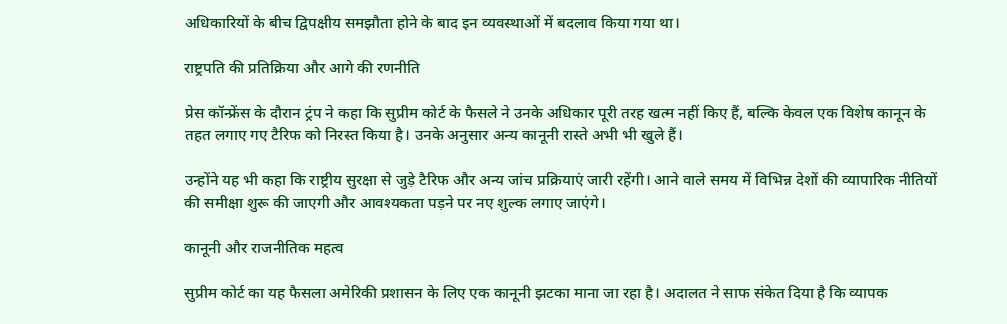अधिकारियों के बीच द्विपक्षीय समझौता होने के बाद इन व्यवस्थाओं में बदलाव किया गया था।

राष्ट्रपति की प्रतिक्रिया और आगे की रणनीति

प्रेस कॉन्फ्रेंस के दौरान ट्रंप ने कहा कि सुप्रीम कोर्ट के फैसले ने उनके अधिकार पूरी तरह खत्म नहीं किए हैं, बल्कि केवल एक विशेष कानून के तहत लगाए गए टैरिफ को निरस्त किया है। उनके अनुसार अन्य कानूनी रास्ते अभी भी खुले हैं।

उन्होंने यह भी कहा कि राष्ट्रीय सुरक्षा से जुड़े टैरिफ और अन्य जांच प्रक्रियाएं जारी रहेंगी। आने वाले समय में विभिन्न देशों की व्यापारिक नीतियों की समीक्षा शुरू की जाएगी और आवश्यकता पड़ने पर नए शुल्क लगाए जाएंगे।

कानूनी और राजनीतिक महत्व

सुप्रीम कोर्ट का यह फैसला अमेरिकी प्रशासन के लिए एक कानूनी झटका माना जा रहा है। अदालत ने साफ संकेत दिया है कि व्यापक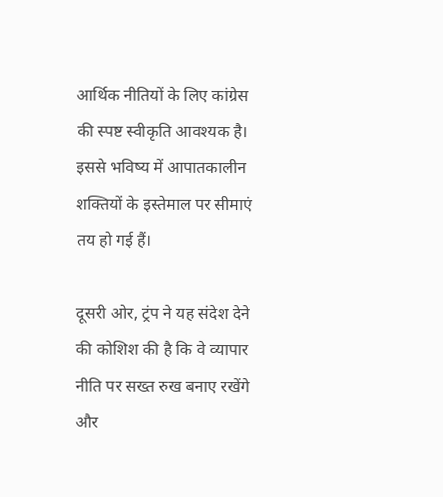आर्थिक नीतियों के लिए कांग्रेस की स्पष्ट स्वीकृति आवश्यक है। इससे भविष्य में आपातकालीन शक्तियों के इस्तेमाल पर सीमाएं तय हो गई हैं।

दूसरी ओर, ट्रंप ने यह संदेश देने की कोशिश की है कि वे व्यापार नीति पर सख्त रुख बनाए रखेंगे और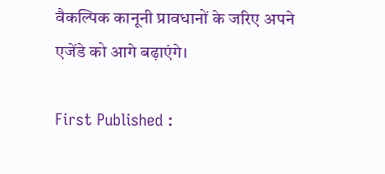वैकल्पिक कानूनी प्रावधानों के जरिए अपने एजेंडे को आगे बढ़ाएंगे।

First Published :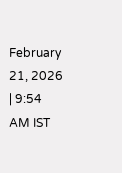February 21, 2026 | 9:54 AM IST